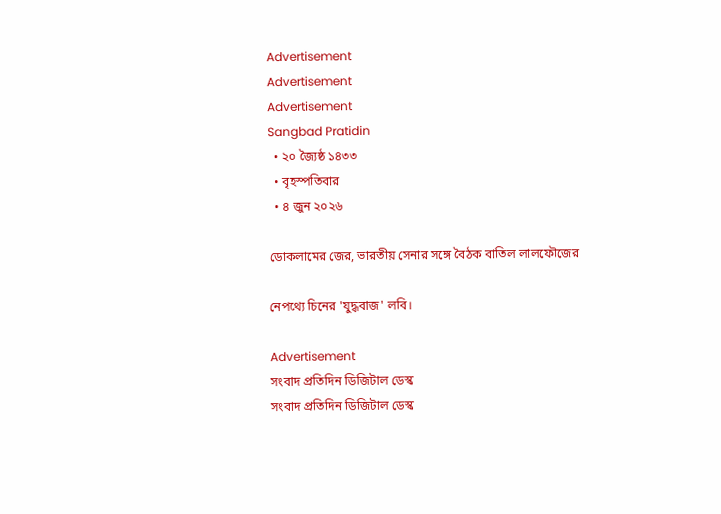Advertisement
Advertisement
Advertisement
Sangbad Pratidin
  • ২০ জ্যৈষ্ঠ ১৪৩৩
  • বৃহস্পতিবার
  • ৪ জুন ২০২৬

ডোকলামের জের, ভারতীয় সেনার সঙ্গে বৈঠক বাতিল লালফৌজের

নেপথ্যে চিনের 'যুদ্ধবাজ' লবি।

Advertisement
সংবাদ প্রতিদিন ডিজিটাল ডেস্ক
সংবাদ প্রতিদিন ডিজিটাল ডেস্ক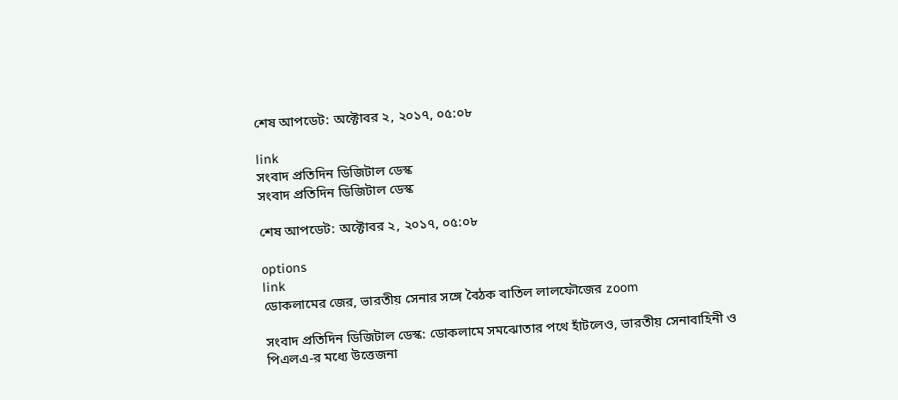শেষ আপডেট: অক্টোবর ২, ২০১৭, ০৫:০৮

link
সংবাদ প্রতিদিন ডিজিটাল ডেস্ক
সংবাদ প্রতিদিন ডিজিটাল ডেস্ক

শেষ আপডেট: অক্টোবর ২, ২০১৭, ০৫:০৮

options
link
ডোকলামের জের, ভারতীয় সেনার সঙ্গে বৈঠক বাতিল লালফৌজের zoom

সংবাদ প্রতিদিন ডিজিটাল ডেস্ক: ডোকলামে সমঝোতার পথে হাঁটলেও, ভারতীয় সেনাবাহিনী ও পিএলএ-র মধ্যে উত্তেজনা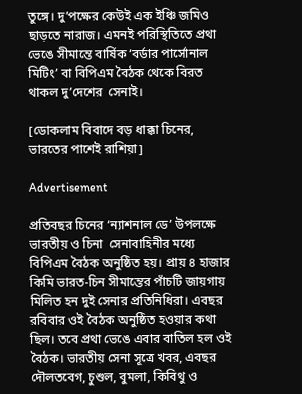তুঙ্গে। দু’পক্ষের কেউই এক ইঞ্চি জমিও ছাড়তে নারাজ। এমনই পরিস্থিতিতে প্রথা ভেঙে সীমান্তে বার্ষিক ‘বর্ডার পার্সোনাল মিটিং’ বা বিপিএম বৈঠক থেকে বিরত থাকল দু’দেশের  সেনাই।

[ডোকলাম বিবাদে বড় ধাক্কা চিনের, ভারতের পাশেই রাশিয়া]

Advertisement

প্রতিবছর চিনের ‘ন্যাশনাল ডে’ উপলক্ষে ভারতীয় ও চিনা  সেনাবাহিনীর মধ্যে বিপিএম বৈঠক অনুষ্ঠিত হয়। প্রায় ৪ হাজার কিমি ভারত-চিন সীমান্তের পাঁচটি জায়গায় মিলিত হন দুই সেনার প্রতিনিধিরা। এবছর রবিবার ওই বৈঠক অনুষ্ঠিত হওয়ার কথা ছিল। তবে প্রথা ভেঙে এবার বাতিল হল ওই বৈঠক। ভারতীয় সেনা সূত্রে খবর, এবছর দৌলতবেগ, চুশুল, বুমলা, কিবিথু ও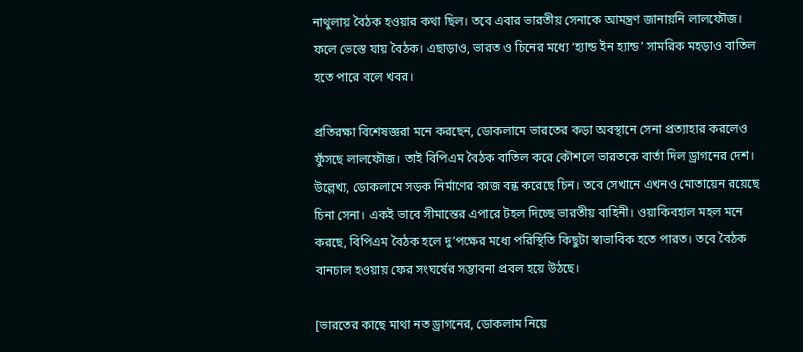নাথুলায় বৈঠক হওয়ার কথা ছিল। তবে এবার ভারতীয় সেনাকে আমন্ত্রণ জানায়নি লালফৌজ। ফলে ভেস্তে যায় বৈঠক। এছাড়াও, ভারত ও চিনের মধ্যে ‘হ্যান্ড ইন হ্যান্ড’ সামরিক মহড়াও বাতিল হতে পারে বলে খবর।

প্রতিরক্ষা বিশেষজ্ঞরা মনে করছেন, ডোকলামে ভারতের কড়া অবস্থানে সেনা প্রত্যাহার করলেও ফুঁসছে লালফৌজ। তাই বিপিএম বৈঠক বাতিল করে কৌশলে ভারতকে বার্তা দিল ড্রাগনের দেশ। উল্লেখ্য, ডোকলামে সড়ক নির্মাণের কাজ বন্ধ করেছে চিন। তবে সেখানে এখনও মোতায়েন রয়েছে চিনা সেনা। একই ভাবে সীমান্তের এপারে টহল দিচ্ছে ভারতীয় বাহিনী। ওয়াকিবহাল মহল মনে করছে, বিপিএম বৈঠক হলে দু’পক্ষের মধ্যে পরিস্থিতি কিছুটা স্বাভাবিক হতে পারত। তবে বৈঠক বানচাল হওয়ায় ফের সংঘর্ষের সম্ভাবনা প্রবল হয়ে উঠছে।

[ভারতের কাছে মাথা নত ড্রাগনের, ডোকলাম নিয়ে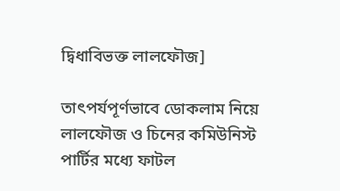দ্বিধাবিভক্ত লালফৌজ]

তাৎপর্যপূর্ণভাবে ডোকলাম নিয়ে লালফৌজ ও চিনের কমিউনিস্ট পার্টির মধ্যে ফাটল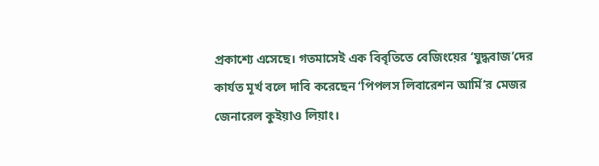প্রকাশ্যে এসেছে। গতমাসেই এক বিবৃতিতে বেজিংয়ের ‘যুদ্ধবাজ’দের কার্যত মূর্খ বলে দাবি করেছেন ‘পিপলস লিবারেশন আর্মি’র মেজর জেনারেল কুইয়াও লিয়াং।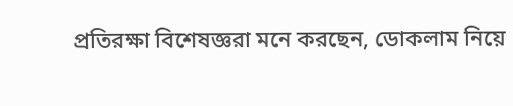প্রতিরক্ষা বিশেষজ্ঞরা মনে করছেন, ডোকলাম নিয়ে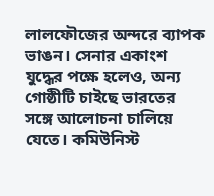লালফৌজের অন্দরে ব্যাপক ভাঙন। সেনার একাংশ যুদ্ধের পক্ষে হলেও, অন্য গোষ্ঠীটি চাইছে ভারতের সঙ্গে আলোচনা চালিয়ে যেতে। কমিউনিস্ট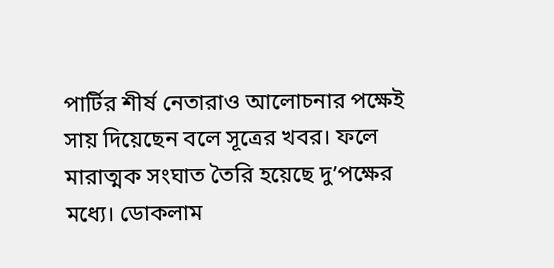পার্টির শীর্ষ নেতারাও আলোচনার পক্ষেই সায় দিয়েছেন বলে সূত্রের খবর। ফলে মারাত্মক সংঘাত তৈরি হয়েছে দু’পক্ষের মধ্যে। ডোকলাম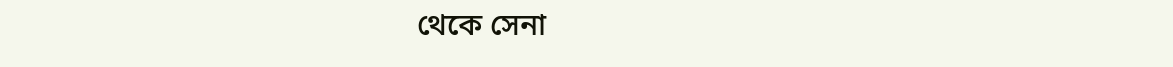থেকে সেনা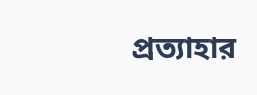প্রত্যাহার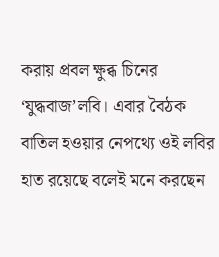করায় প্রবল ক্ষুব্ধ চিনের ‘যুদ্ধবাজ’লবি। এবার বৈঠক বাতিল হওয়ার নেপথ্যে ওই লবির হাত রয়েছে বলেই মনে করছেন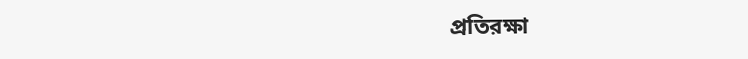প্রতিরক্ষা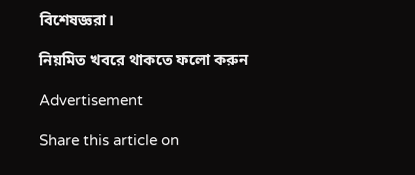বিশেষজ্ঞরা।

নিয়মিত খবরে থাকতে ফলো করুন

Advertisement

Share this article on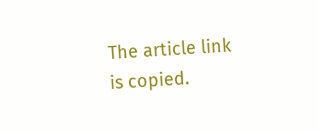The article link is copied.